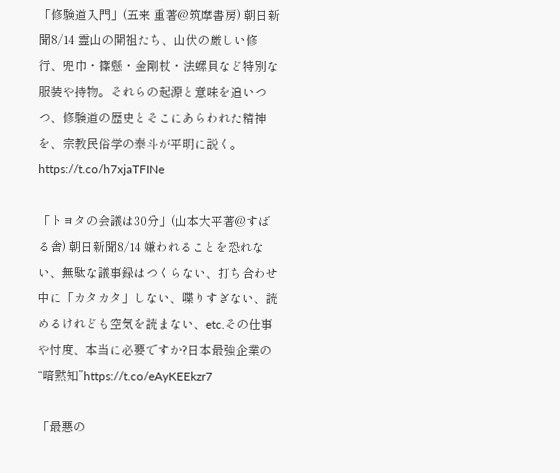「修験道入門」(五来 重著@筑摩書房) 朝日新聞8/14 霊山の開祖たち、山伏の厳しい修行、兜巾・篠懸・金剛杖・法螺貝など特別な服装や持物。それらの起源と意味を追いつつ、修験道の歴史とそこにあらわれた精神を、宗教民俗学の泰斗が平明に説く。https://t.co/h7xjaTFINe

「トヨタの会議は30分」(山本大平著@すばる舎) 朝日新聞8/14 嫌われることを恐れない、無駄な議事録はつくらない、打ち合わせ中に「カタカタ」しない、喋りすぎない、読めるけれども空気を読まない、etc.その仕事や忖度、本当に必要ですか?日本最強企業の“暗黙知”https://t.co/eAyKEEkzr7

「最悪の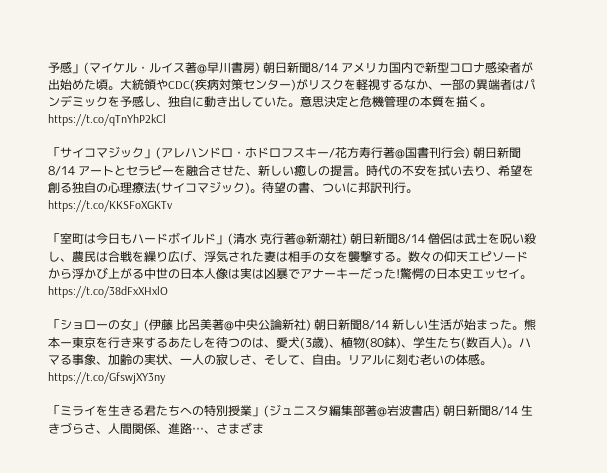予感」(マイケル・ルイス著@早川書房) 朝日新聞8/14 アメリカ国内で新型コロナ感染者が出始めた頃。大統領やCDC(疾病対策センター)がリスクを軽視するなか、一部の異端者はパンデミックを予感し、独自に動き出していた。意思決定と危機管理の本質を描く。https://t.co/qTnYhP2kCl

「サイコマジック」(アレハンドロ・ホドロフスキー/花方寿行著@国書刊行会) 朝日新聞8/14 アートとセラピーを融合させた、新しい癒しの提言。時代の不安を拭い去り、希望を創る独自の心理療法(サイコマジック)。待望の書、ついに邦訳刊行。https://t.co/KKSFoXGKTv

「室町は今日もハードボイルド」(清水 克行著@新潮社) 朝日新聞8/14 僧侶は武士を呪い殺し、農民は合戦を繰り広げ、浮気された妻は相手の女を襲撃する。数々の仰天エピソードから浮かび上がる中世の日本人像は実は凶暴でアナーキーだった!驚愕の日本史エッセイ。https://t.co/38dFxXHxlO

「ショローの女」(伊藤 比呂美著@中央公論新社) 朝日新聞8/14 新しい生活が始まった。熊本ー東京を行き来するあたしを待つのは、愛犬(3歳)、植物(80鉢)、学生たち(数百人)。ハマる事象、加齢の実状、一人の寂しさ、そして、自由。リアルに刻む老いの体感。https://t.co/GfswjXY3ny

「ミライを生きる君たちへの特別授業」(ジュニスタ編集部著@岩波書店) 朝日新聞8/14 生きづらさ、人間関係、進路…、さまざま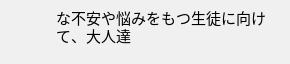な不安や悩みをもつ生徒に向けて、大人達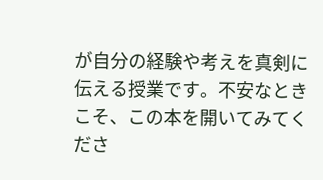が自分の経験や考えを真剣に伝える授業です。不安なときこそ、この本を開いてみてくださ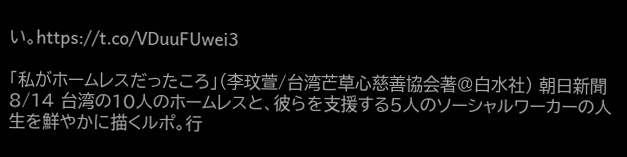い。https://t.co/VDuuFUwei3

「私がホームレスだったころ」(李玟萱/台湾芒草心慈善協会著@白水社) 朝日新聞8/14 台湾の10人のホームレスと、彼らを支援する5人のソーシャルワーカーの人生を鮮やかに描くルポ。行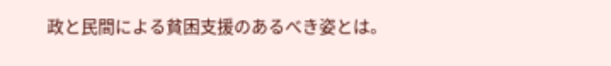政と民間による貧困支援のあるべき姿とは。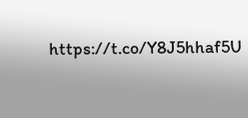https://t.co/Y8J5hhaf5U